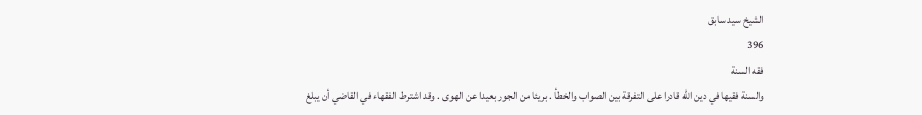الشيخ سيد سابق
396
فقه السنة
والسنة فقيها في دين الله قادرا على التفرقة بين الصواب والخطأ . بريئا من الجور بعيدا عن الهوى . وقد اشترط الفقهاء في القاضي أن يبلغ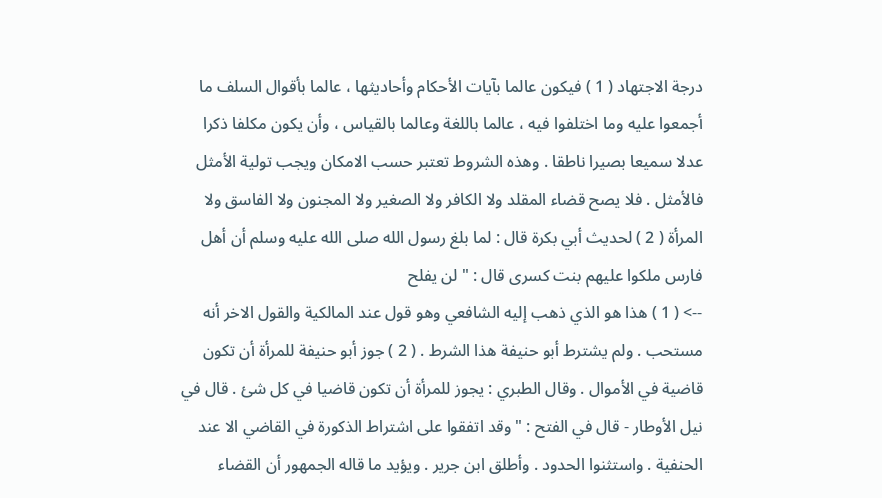درجة الاجتهاد ( 1 ) فيكون عالما بآيات الأحكام وأحاديثها ، عالما بأقوال السلف ما أجمعوا عليه وما اختلفوا فيه ، عالما باللغة وعالما بالقياس ، وأن يكون مكلفا ذكرا عدلا سميعا بصيرا ناطقا . وهذه الشروط تعتبر حسب الامكان ويجب تولية الأمثل فالأمثل . فلا يصح قضاء المقلد ولا الكافر ولا الصغير ولا المجنون ولا الفاسق ولا المرأة ( 2 ) لحديث أبي بكرة قال : لما بلغ رسول الله صلى الله عليه وسلم أن أهل فارس ملكوا عليهم بنت كسرى قال : " لن يفلح
--> ( 1 ) هذا هو الذي ذهب إليه الشافعي وهو قول عند المالكية والقول الاخر أنه مستحب . ولم يشترط أبو حنيفة هذا الشرط . ( 2 ) جوز أبو حنيفة للمرأة أن تكون قاضية في الأموال . وقال الطبري : يجوز للمرأة أن تكون قاضيا في كل شئ . قال في نيل الأوطار - قال في الفتح : " وقد اتفقوا على اشتراط الذكورة في القاضي الا عند الحنفية . واستثنوا الحدود . وأطلق ابن جرير . ويؤيد ما قاله الجمهور أن القضاء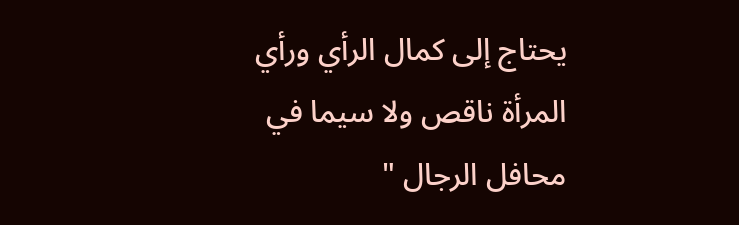يحتاج إلى كمال الرأي ورأي المرأة ناقص ولا سيما في محافل الرجال "